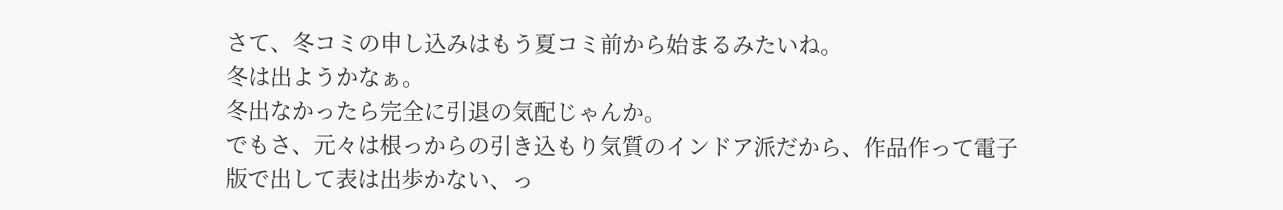さて、冬コミの申し込みはもう夏コミ前から始まるみたいね。
冬は出ようかなぁ。
冬出なかったら完全に引退の気配じゃんか。
でもさ、元々は根っからの引き込もり気質のインドア派だから、作品作って電子版で出して表は出歩かない、っ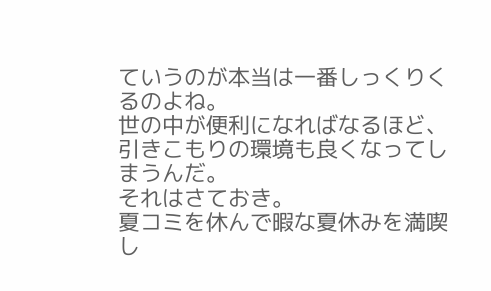ていうのが本当は一番しっくりくるのよね。
世の中が便利になればなるほど、引きこもりの環境も良くなってしまうんだ。
それはさておき。
夏コミを休んで暇な夏休みを満喫し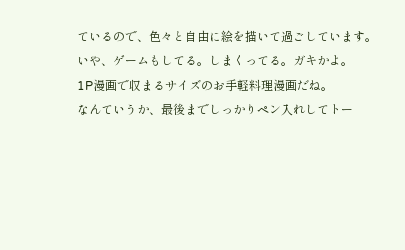ているので、色々と自由に絵を描いて過ごしています。
いや、ゲームもしてる。しまくってる。ガキかよ。
1P漫画で収まるサイズのお手軽料理漫画だね。
なんていうか、最後までしっかりペン入れしてトー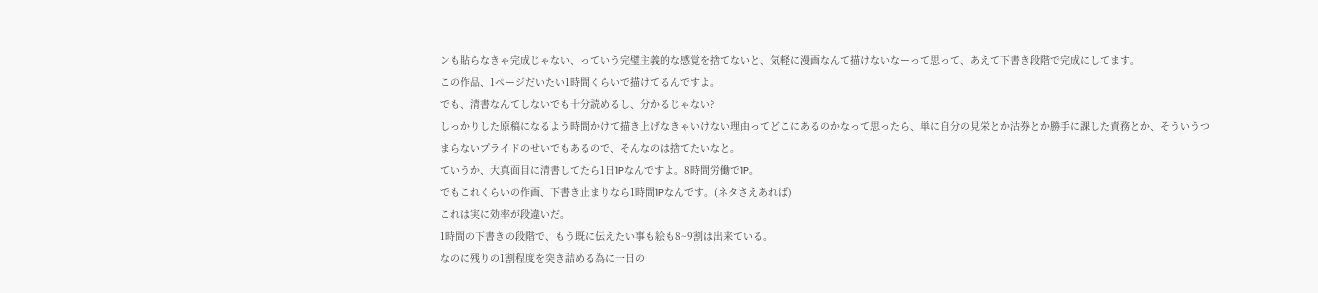ンも貼らなきゃ完成じゃない、っていう完璧主義的な感覚を捨てないと、気軽に漫画なんて描けないなーって思って、あえて下書き段階で完成にしてます。
この作品、1ページだいたい1時間くらいで描けてるんですよ。
でも、清書なんてしないでも十分読めるし、分かるじゃない?
しっかりした原稿になるよう時間かけて描き上げなきゃいけない理由ってどこにあるのかなって思ったら、単に自分の見栄とか沽券とか勝手に課した責務とか、そういうつまらないプライドのせいでもあるので、そんなのは捨てたいなと。
ていうか、大真面目に清書してたら1日1Pなんですよ。8時間労働で1P。
でもこれくらいの作画、下書き止まりなら1時間1Pなんです。(ネタさえあれば)
これは実に効率が段違いだ。
1時間の下書きの段階で、もう既に伝えたい事も絵も8~9割は出来ている。
なのに残りの1割程度を突き詰める為に一日の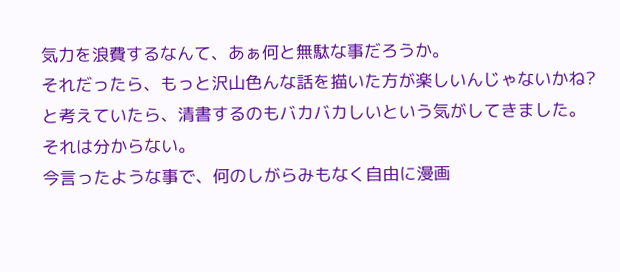気力を浪費するなんて、あぁ何と無駄な事だろうか。
それだったら、もっと沢山色んな話を描いた方が楽しいんじゃないかね?
と考えていたら、清書するのもバカバカしいという気がしてきました。
それは分からない。
今言ったような事で、何のしがらみもなく自由に漫画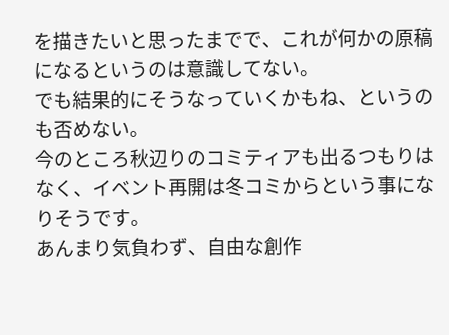を描きたいと思ったまでで、これが何かの原稿になるというのは意識してない。
でも結果的にそうなっていくかもね、というのも否めない。
今のところ秋辺りのコミティアも出るつもりはなく、イベント再開は冬コミからという事になりそうです。
あんまり気負わず、自由な創作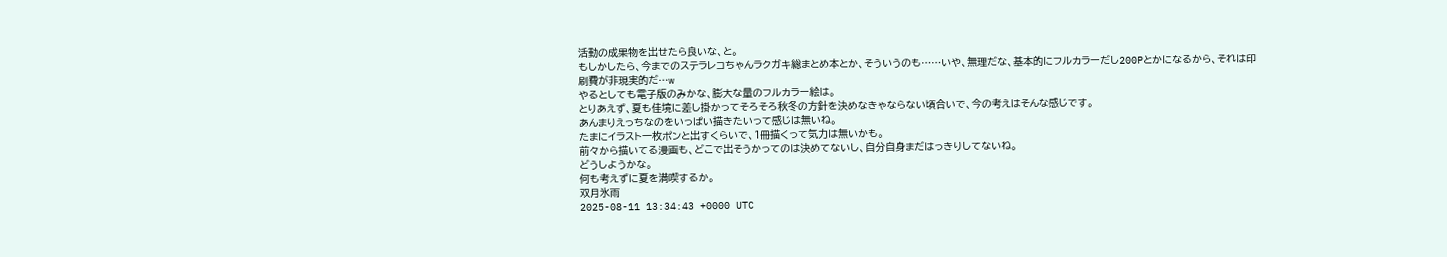活動の成果物を出せたら良いな、と。
もしかしたら、今までのステラレコちゃんラクガキ総まとめ本とか、そういうのも……いや、無理だな、基本的にフルカラーだし200Pとかになるから、それは印刷費が非現実的だ…w
やるとしても電子版のみかな、膨大な量のフルカラー絵は。
とりあえず、夏も佳境に差し掛かってそろそろ秋冬の方針を決めなきゃならない頃合いで、今の考えはそんな感じです。
あんまりえっちなのをいっぱい描きたいって感じは無いね。
たまにイラスト一枚ポンと出すくらいで、1冊描くって気力は無いかも。
前々から描いてる漫画も、どこで出そうかってのは決めてないし、自分自身まだはっきりしてないね。
どうしようかな。
何も考えずに夏を満喫するか。
双月氷雨
2025-08-11 13:34:43 +0000 UTC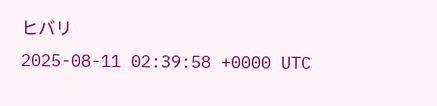ヒバリ
2025-08-11 02:39:58 +0000 UTC